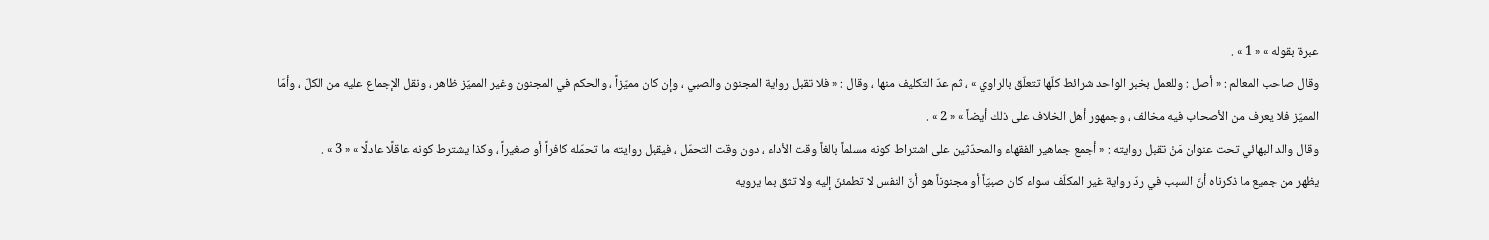عبرة بقوله » « 1 » .
وقال صاحب المعالم : « أصل : وللعمل بخبر الواحد شرائط كلّها تتعلّق بالراوي » ، ثم عدّ التكليف منها ، وقال : « فلا تقبل رواية المجنون والصبي ، وإن كان مميّزاً ، والحكم في المجنون وغير المميّز ظاهر ، ونقل الإجماع عليه من الكلّ ، وأمّا المميّز فلا يعرف من الأصحاب فيه مخالف ، وجمهور أهل الخلاف على ذلك أيضاً » « 2 » .
وقال والد البهائي تحت عنوان مَنْ تقبل روايته : « أجمع جماهير الفقهاء والمحدّثين على اشتراط كونه مسلماً بالغاً وقت الأداء ، دون وقت التحمّل ، فيقبل روايته ما تحمّله كافراً أو صغيراً ، وكذا يشترط كونه عاقلًا عادلًا » « 3 » .
يظهر من جميع ما ذكرناه أنّ السبب في ردّ رواية غير المكلّف سواء كان صبيّاً أو مجنوناً هو أنّ النفس لا تطمئنّ إليه ولا تثق بما يرويه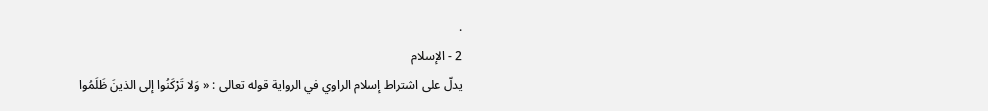.
2 - الإسلام
يدلّ على اشتراط إسلام الراوي في الرواية قوله تعالى : « وَلا تَرْكَنُوا إلى الذينَ ظَلَمُوا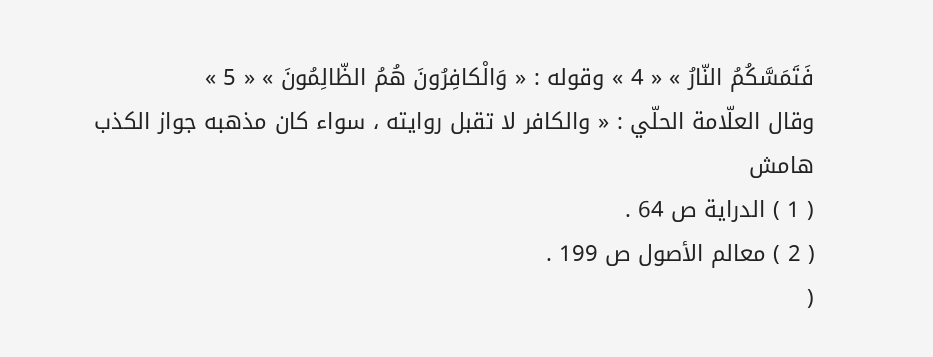فَتَمَسَّكُمُ النّارُ » « 4 » وقوله : « وَالْكافِرُونَ هُمُ الظّالِمُونَ » « 5 »
وقال العلّامة الحلّي : « والكافر لا تقبل روايته ، سواء كان مذهبه جواز الكذب
هامش
( 1 ) الدراية ص 64 .
( 2 ) معالم الأصول ص 199 .
(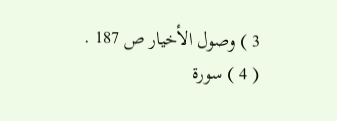3 ) وصول الأخيار ص 187 .
( 4 ) سورة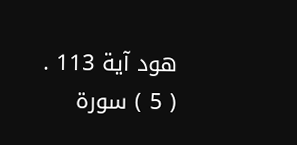هود آية 113 .
( 5 ) سورة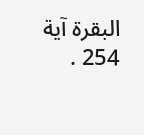البقرة آية 254 .